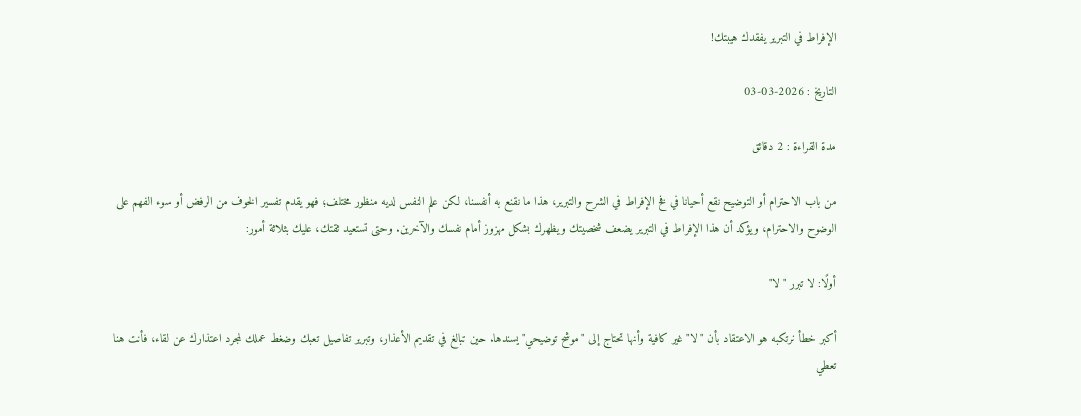الإفراط في التبرير يفقدك هيبتك!

التاريخ : 2026-03-03

مدة القراءة : 2 دقائق

من باب الاحترام أو التوضيح نقع أحيانا في فخ الإفراط في الشرح والتبرير، هذا ما نقنع به أنفسنا، لكن علم النفس لديه منظور مختلف؛ فهو يقدم تفسير الخوف من الرفض أو سوء الفهم على الوضوح والاحترام، ويؤكد أن هذا الإفراط في التبرير يضعف شخصيتك ويظهرك بشكل مهزوز أمام نفسك والآخرين. وحتى تستعيد ثقتك، عليك بثلاثة أمور:

أولًا: لا تبرر "لا"

أكبر خطأ نرتكبه هو الاعتقاد بأن "لا" غير كافية وأنها تحتاج إلى "موشح توضيحي" يسندها. حين تبالغ في تقديم الأعذار، وتبرير تفاصيل تعبك وضغط عملك لمجرد اعتذارك عن لقاء، فأنت هنا تعطي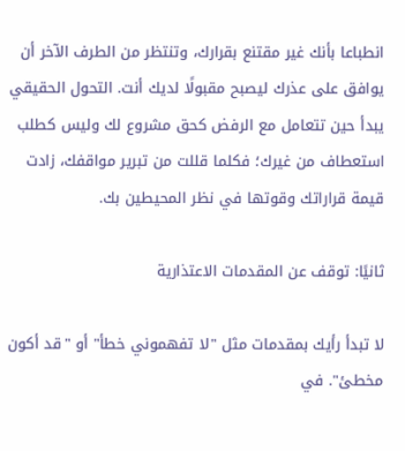انطباعا بأنك غير مقتنع بقرارك، وتنتظر من الطرف الآخر أن يوافق على عذرك ليصبح مقبولًا لديك أنت. التحول الحقيقي يبدأ حين تتعامل مع الرفض كحق مشروع لك وليس كطلب استعطاف من غيرك؛ فكلما قللت من تبرير مواقفك، زادت قيمة قراراتك وقوتها في نظر المحيطين بك.

ثانيًا: توقف عن المقدمات الاعتذارية

لا تبدأ رأيك بمقدمات مثل "لا تفهموني خطأ" أو "قد أكون مخطئ". في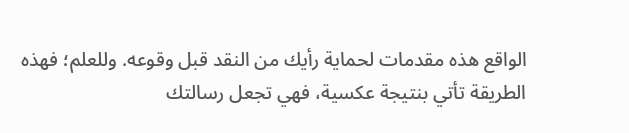الواقع هذه مقدمات لحماية رأيك من النقد قبل وقوعه. وللعلم؛ فهذه الطريقة تأتي بنتيجة عكسية، فهي تجعل رسالتك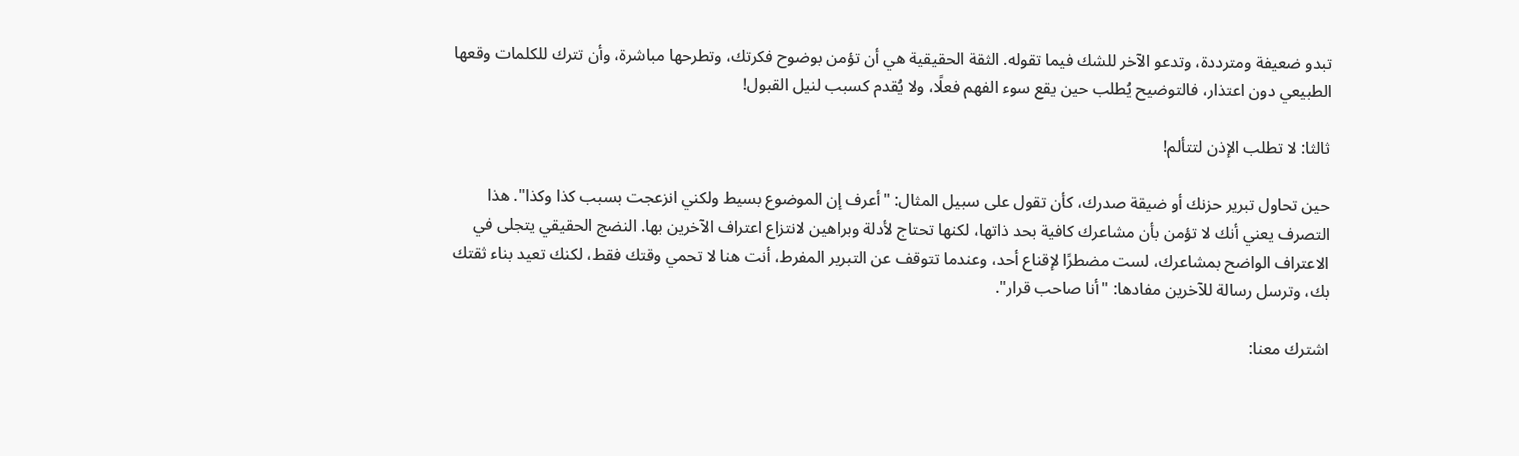تبدو ضعيفة ومترددة، وتدعو الآخر للشك فيما تقوله. الثقة الحقيقية هي أن تؤمن بوضوح فكرتك، وتطرحها مباشرة، وأن تترك للكلمات وقعها الطبيعي دون اعتذار، فالتوضيح يُطلب حين يقع سوء الفهم فعلًا، ولا يُقدم كسبب لنيل القبول!

ثالثا: لا تطلب الإذن لتتألم!

حين تحاول تبرير حزنك أو ضيقة صدرك، كأن تقول على سبيل المثال: "أعرف إن الموضوع بسيط ولكني انزعجت بسبب كذا وكذا". هذا التصرف يعني أنك لا تؤمن بأن مشاعرك كافية بحد ذاتها، لكنها تحتاج لأدلة وبراهين لانتزاع اعتراف الآخرين بها. النضج الحقيقي يتجلى في الاعتراف الواضح بمشاعرك، لست مضطرًا لإقناع أحد، وعندما تتوقف عن التبرير المفرط، أنت هنا لا تحمي وقتك فقط، لكنك تعيد بناء ثقتك بك، وترسل رسالة للآخرين مفادها: "أنا صاحب قرار".

اشترك معنا: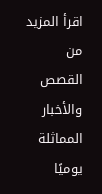اقرأ المزيد من القصص والأخبار المماثلة يوميًا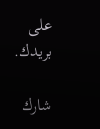على بريدك.

شارك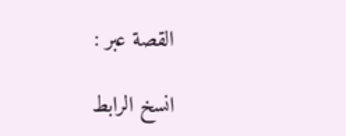القصة عبر :

انسخ الرابط